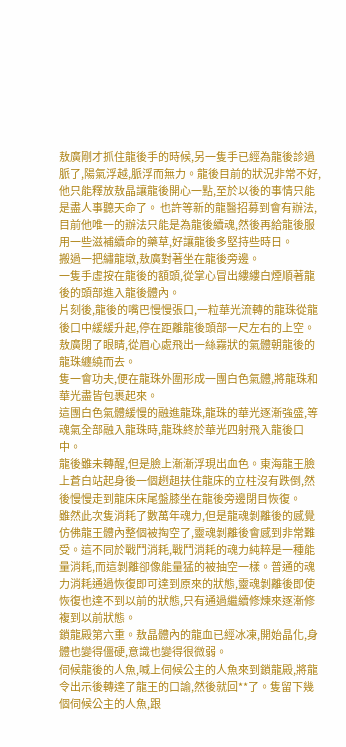敖廣剛才抓住龍後手的時候,另一隻手已經為龍後診過脈了,陽氣浮越,脈浮而無力。龍後目前的狀況非常不好,他只能釋放敖晶讓龍後開心一點,至於以後的事情只能是盡人事聽天命了。 也許等新的龍醫招募到會有辦法,目前他唯一的辦法只能是為龍後續魂,然後再給龍後服用一些滋補續命的藥草,好讓龍後多堅持些時日。
搬過一把繡龍墩,敖廣對著坐在龍後旁邊。
一隻手虛按在龍後的額頭,從掌心冒出縷縷白煙順著龍後的頭部進入龍後體內。
片刻後,龍後的嘴巴慢慢張口,一粒華光流轉的龍珠從龍後口中緩緩升起,停在距離龍後頭部一尺左右的上空。敖廣閉了眼睛,從眉心處飛出一絲霧狀的氣體朝龍後的龍珠纏繞而去。
隻一會功夫,便在龍珠外圍形成一團白色氣體,將龍珠和華光盡皆包裹起來。
這團白色氣體緩慢的融進龍珠,龍珠的華光逐漸強盛,等魂氣全部融入龍珠時,龍珠終於華光四射飛入龍後口中。
龍後雖未轉醒,但是臉上漸漸浮現出血色。東海龍王臉上蒼白站起身後一個趔趄扶住龍床的立柱沒有跌倒,然後慢慢走到龍床床尾盤膝坐在龍後旁邊閉目恢復。
雖然此次隻消耗了數萬年魂力,但是龍魂剝離後的感覺仿佛龍王體內整個被掏空了,靈魂剝離後會感到非常難受。這不同於戰鬥消耗,戰鬥消耗的魂力純粹是一種能量消耗,而這剝離卻像能量猛的被抽空一樣。普通的魂力消耗通過恢復即可達到原來的狀態,靈魂剝離後即使恢復也達不到以前的狀態,只有通過繼續修煉來逐漸修複到以前狀態。
鎖龍殿第六重。敖晶體內的龍血已經冰凍,開始晶化,身體也變得僵硬,意識也變得很微弱。
伺候龍後的人魚,喊上伺候公主的人魚來到鎖龍殿,將龍令出示後轉達了龍王的口諭,然後就回**了。隻留下幾個伺候公主的人魚,跟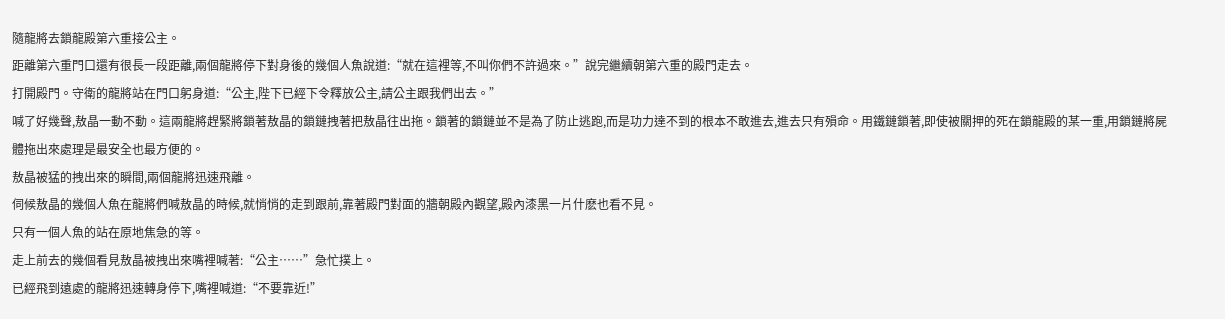隨龍將去鎖龍殿第六重接公主。
距離第六重門口還有很長一段距離,兩個龍將停下對身後的幾個人魚說道:“就在這裡等,不叫你們不許過來。”說完繼續朝第六重的殿門走去。
打開殿門。守衛的龍將站在門口躬身道:“公主,陛下已經下令釋放公主,請公主跟我們出去。”
喊了好幾聲,敖晶一動不動。這兩龍將趕緊將鎖著敖晶的鎖鏈拽著把敖晶往出拖。鎖著的鎖鏈並不是為了防止逃跑,而是功力達不到的根本不敢進去,進去只有殞命。用鐵鏈鎖著,即使被關押的死在鎖龍殿的某一重,用鎖鏈將屍體拖出來處理是最安全也最方便的。
敖晶被猛的拽出來的瞬間,兩個龍將迅速飛離。
伺候敖晶的幾個人魚在龍將們喊敖晶的時候,就悄悄的走到跟前,靠著殿門對面的牆朝殿內觀望,殿內漆黑一片什麽也看不見。
只有一個人魚的站在原地焦急的等。
走上前去的幾個看見敖晶被拽出來嘴裡喊著:“公主……”急忙撲上。
已經飛到遠處的龍將迅速轉身停下,嘴裡喊道:“不要靠近!”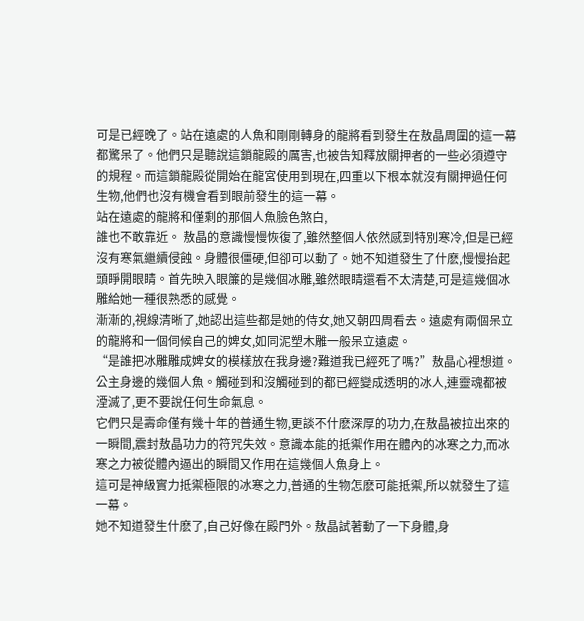可是已經晚了。站在遠處的人魚和剛剛轉身的龍將看到發生在敖晶周圍的這一幕都驚呆了。他們只是聽說這鎖龍殿的厲害,也被告知釋放關押者的一些必須遵守的規程。而這鎖龍殿從開始在龍宮使用到現在,四重以下根本就沒有關押過任何生物,他們也沒有機會看到眼前發生的這一幕。
站在遠處的龍將和僅剩的那個人魚臉色煞白,
誰也不敢靠近。 敖晶的意識慢慢恢復了,雖然整個人依然感到特別寒冷,但是已經沒有寒氣繼續侵蝕。身體很僵硬,但卻可以動了。她不知道發生了什麽,慢慢抬起頭睜開眼睛。首先映入眼簾的是幾個冰雕,雖然眼睛還看不太清楚,可是這幾個冰雕給她一種很熟悉的感覺。
漸漸的,視線清晰了,她認出這些都是她的侍女,她又朝四周看去。遠處有兩個呆立的龍將和一個伺候自己的婢女,如同泥塑木雕一般呆立遠處。
“是誰把冰雕雕成婢女的模樣放在我身邊?難道我已經死了嗎?”敖晶心裡想道。
公主身邊的幾個人魚。觸碰到和沒觸碰到的都已經變成透明的冰人,連靈魂都被湮滅了,更不要說任何生命氣息。
它們只是壽命僅有幾十年的普通生物,更談不什麽深厚的功力,在敖晶被拉出來的一瞬間,震封敖晶功力的符咒失效。意識本能的抵禦作用在體內的冰寒之力,而冰寒之力被從體內逼出的瞬間又作用在這幾個人魚身上。
這可是神級實力抵禦極限的冰寒之力,普通的生物怎麽可能抵禦,所以就發生了這一幕。
她不知道發生什麽了,自己好像在殿門外。敖晶試著動了一下身體,身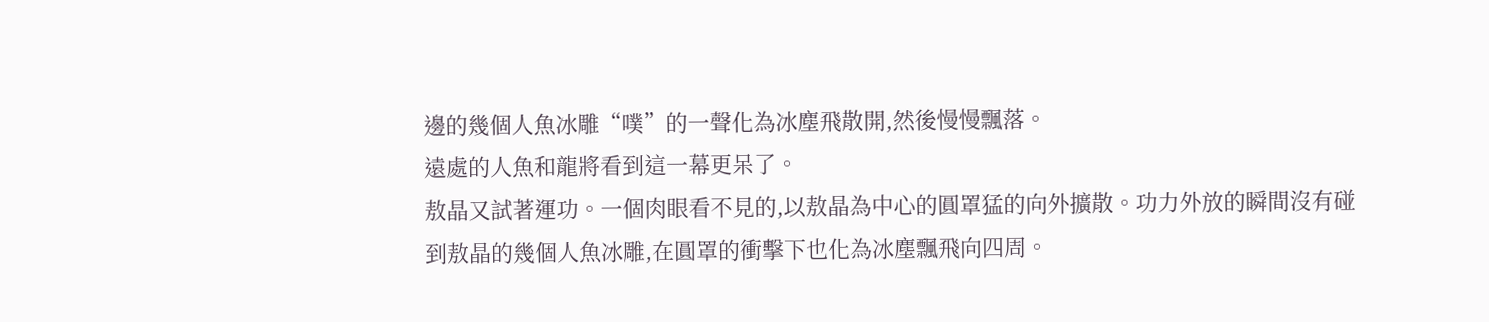邊的幾個人魚冰雕“噗”的一聲化為冰塵飛散開,然後慢慢飄落。
遠處的人魚和龍將看到這一幕更呆了。
敖晶又試著運功。一個肉眼看不見的,以敖晶為中心的圓罩猛的向外擴散。功力外放的瞬間沒有碰到敖晶的幾個人魚冰雕,在圓罩的衝擊下也化為冰塵飄飛向四周。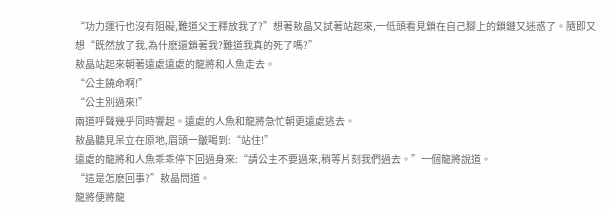“功力運行也沒有阻礙,難道父王釋放我了?”想著敖晶又試著站起來,一低頭看見鎖在自己腳上的鎖鏈又迷惑了。隨即又想“既然放了我,為什麽還鎖著我?難道我真的死了嗎?”
敖晶站起來朝著遠處遠處的龍將和人魚走去。
“公主饒命啊!”
“公主別過來!”
兩道呼聲幾乎同時響起。遠處的人魚和龍將急忙朝更遠處逃去。
敖晶聽見呆立在原地,眉頭一皺喝到:“站住!”
遠處的龍將和人魚乖乖停下回過身來:“請公主不要過來,稍等片刻我們過去。”一個龍將說道。
“這是怎麽回事?”敖晶問道。
龍將便將龍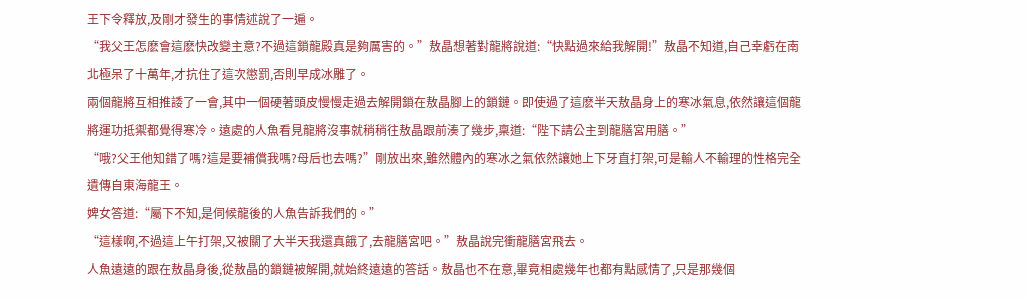王下令釋放,及剛才發生的事情述說了一遍。
“我父王怎麽會這麽快改變主意?不過這鎖龍殿真是夠厲害的。”敖晶想著對龍將說道:“快點過來給我解開!”敖晶不知道,自己幸虧在南北極呆了十萬年,才抗住了這次懲罰,否則早成冰雕了。
兩個龍將互相推諉了一會,其中一個硬著頭皮慢慢走過去解開鎖在敖晶腳上的鎖鏈。即使過了這麽半天敖晶身上的寒冰氣息,依然讓這個龍將運功抵禦都覺得寒冷。遠處的人魚看見龍將沒事就稍稍往敖晶跟前湊了幾步,稟道:“陛下請公主到龍膳宮用膳。”
“哦?父王他知錯了嗎?這是要補償我嗎?母后也去嗎?”剛放出來,雖然體內的寒冰之氣依然讓她上下牙直打架,可是輸人不輸理的性格完全遺傳自東海龍王。
婢女答道:“屬下不知,是伺候龍後的人魚告訴我們的。”
“這樣啊,不過這上午打架,又被關了大半天我還真餓了,去龍膳宮吧。”敖晶說完衝龍膳宮飛去。
人魚遠遠的跟在敖晶身後,從敖晶的鎖鏈被解開,就始終遠遠的答話。敖晶也不在意,畢竟相處幾年也都有點感情了,只是那幾個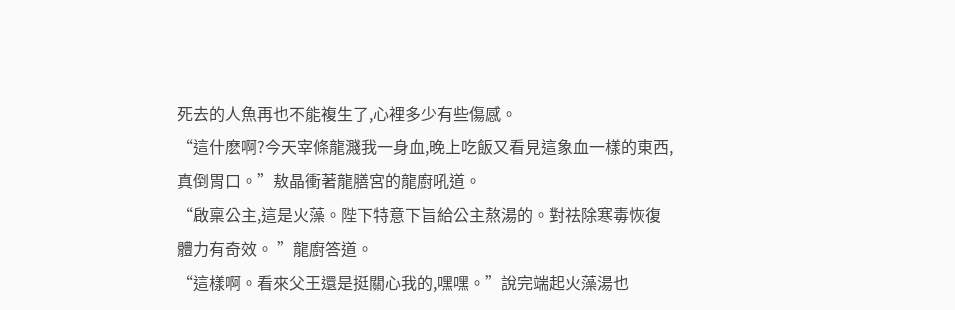死去的人魚再也不能複生了,心裡多少有些傷感。
“這什麽啊?今天宰條龍濺我一身血,晚上吃飯又看見這象血一樣的東西,真倒胃口。”敖晶衝著龍膳宮的龍廚吼道。
“啟稟公主,這是火藻。陛下特意下旨給公主熬湯的。對祛除寒毒恢復體力有奇效。 ”龍廚答道。
“這樣啊。看來父王還是挺關心我的,嘿嘿。”說完端起火藻湯也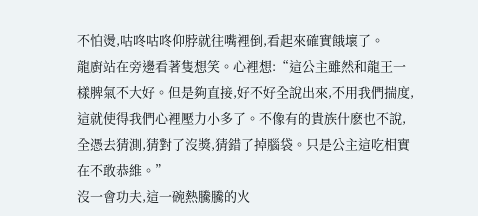不怕燙,咕咚咕咚仰脖就往嘴裡倒,看起來確實餓壞了。
龍廚站在旁邊看著隻想笑。心裡想:“這公主雖然和龍王一樣脾氣不大好。但是夠直接,好不好全說出來,不用我們揣度,這就使得我們心裡壓力小多了。不像有的貴族什麽也不說,全憑去猜測,猜對了沒獎,猜錯了掉腦袋。只是公主這吃相實在不敢恭維。”
沒一會功夫,這一碗熱騰騰的火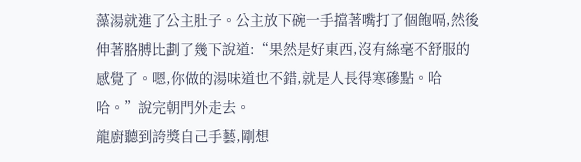藻湯就進了公主肚子。公主放下碗一手擋著嘴打了個飽嗝,然後伸著胳膊比劃了幾下說道:“果然是好東西,沒有絲毫不舒服的感覺了。嗯,你做的湯味道也不錯,就是人長得寒磣點。哈哈。”說完朝門外走去。
龍廚聽到誇獎自己手藝,剛想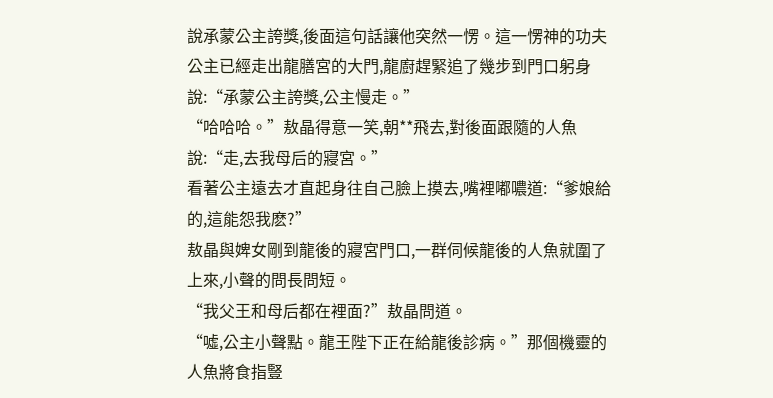說承蒙公主誇獎,後面這句話讓他突然一愣。這一愣神的功夫公主已經走出龍膳宮的大門,龍廚趕緊追了幾步到門口躬身說:“承蒙公主誇獎,公主慢走。”
“哈哈哈。”敖晶得意一笑,朝**飛去,對後面跟隨的人魚說:“走,去我母后的寢宮。”
看著公主遠去才直起身往自己臉上摸去,嘴裡嘟噥道:“爹娘給的,這能怨我麽?”
敖晶與婢女剛到龍後的寢宮門口,一群伺候龍後的人魚就圍了上來,小聲的問長問短。
“我父王和母后都在裡面?”敖晶問道。
“噓,公主小聲點。龍王陛下正在給龍後診病。”那個機靈的人魚將食指豎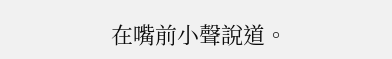在嘴前小聲說道。